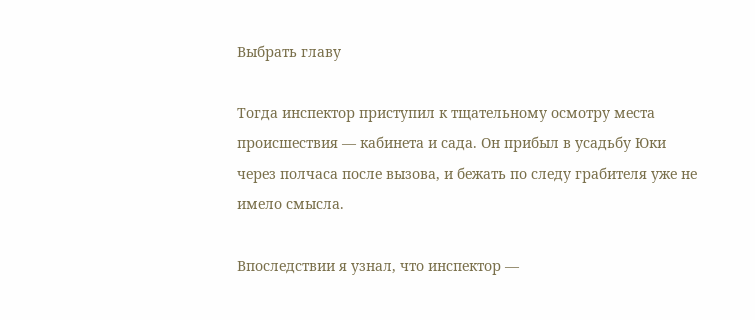Выбрать главу

Тогда инспектор приступил к тщательному осмотру места происшествия — кабинета и сада. Он прибыл в усадьбу Юки через полчаса после вызова, и бежать по следу грабителя уже не имело смысла.

Впоследствии я узнал, что инспектор —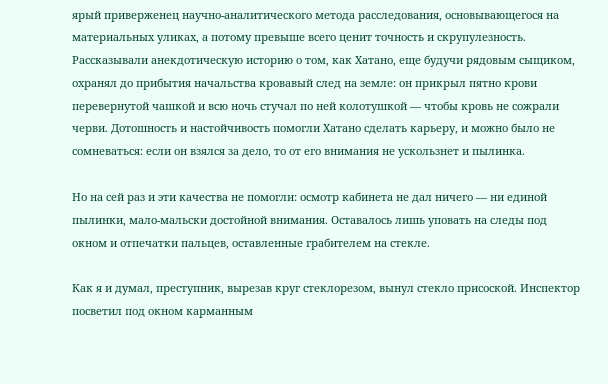ярый приверженец научно-аналитического метода расследования, основывающегося на материальных уликах, а потому превыше всего ценит точность и скрупулезность. Рассказывали анекдотическую историю о том, как Хатано, еще будучи рядовым сыщиком, охранял до прибытия начальства кровавый след на земле: он прикрыл пятно крови перевернутой чашкой и всю ночь стучал по ней колотушкой — чтобы кровь не сожрали черви. Дотошность и настойчивость помогли Хатано сделать карьеру, и можно было не сомневаться: если он взялся за дело, то от его внимания не ускользнет и пылинка.

Но на сей раз и эти качества не помогли: осмотр кабинета не дал ничего — ни единой пылинки, мало-мальски достойной внимания. Оставалось лишь уповать на следы под окном и отпечатки пальцев, оставленные грабителем на стекле.

Как я и думал, преступник, вырезав круг стеклорезом, вынул стекло присоской. Инспектор посветил под окном карманным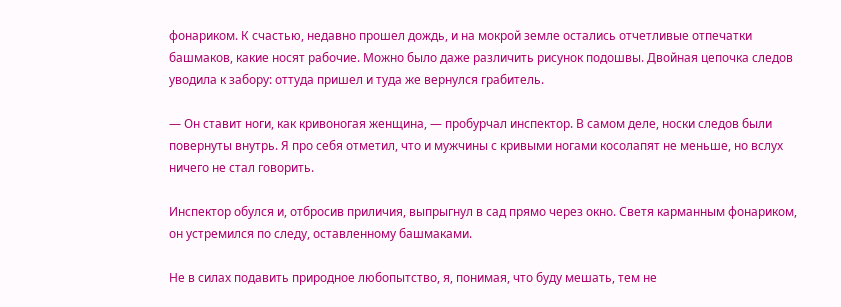фонариком. К счастью, недавно прошел дождь, и на мокрой земле остались отчетливые отпечатки башмаков, какие носят рабочие. Можно было даже различить рисунок подошвы. Двойная цепочка следов уводила к забору: оттуда пришел и туда же вернулся грабитель.

— Он ставит ноги, как кривоногая женщина, — пробурчал инспектор. В самом деле, носки следов были повернуты внутрь. Я про себя отметил, что и мужчины с кривыми ногами косолапят не меньше, но вслух ничего не стал говорить.

Инспектор обулся и, отбросив приличия, выпрыгнул в сад прямо через окно. Светя карманным фонариком, он устремился по следу, оставленному башмаками.

Не в силах подавить природное любопытство, я, понимая, что буду мешать, тем не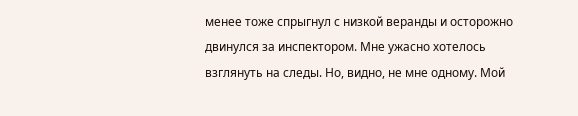менее тоже спрыгнул с низкой веранды и осторожно двинулся за инспектором. Мне ужасно хотелось взглянуть на следы. Но, видно, не мне одному. Мой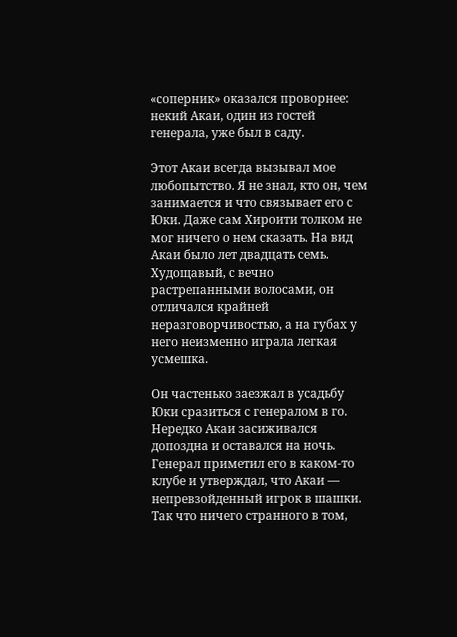«соперник» оказался проворнее: некий Акаи, один из гостей генерала, уже был в саду.

Этот Акаи всегда вызывал мое любопытство. Я не знал, кто он, чем занимается и что связывает его с Юки. Даже сам Хироити толком не мог ничего о нем сказать. На вид Акаи было лет двадцать семь. Худощавый, с вечно растрепанными волосами, он отличался крайней неразговорчивостью, а на губах у него неизменно играла легкая усмешка.

Он частенько заезжал в усадьбу Юки сразиться с генералом в го. Нередко Акаи засиживался допоздна и оставался на ночь. Генерал приметил его в каком-то клубе и утверждал, что Акаи — непревзойденный игрок в шашки. Так что ничего странного в том,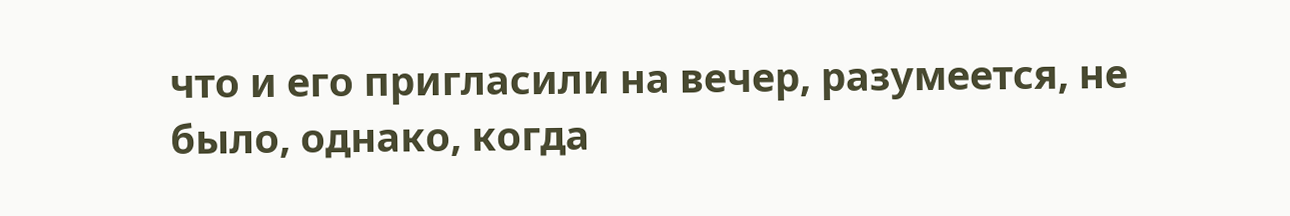что и его пригласили на вечер, разумеется, не было, однако, когда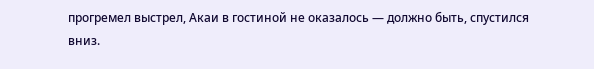прогремел выстрел, Акаи в гостиной не оказалось — должно быть, спустился вниз.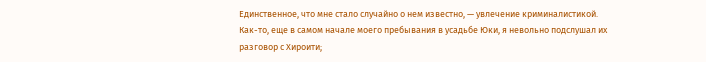Единственное, что мне стало случайно о нем известно, — увлечение криминалистикой. Как-то, еще в самом начале моего пребывания в усадьбе Юки, я невольно подслушал их разговор с Хироити;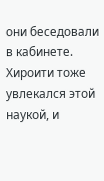они беседовали в кабинете. Хироити тоже увлекался этой наукой, и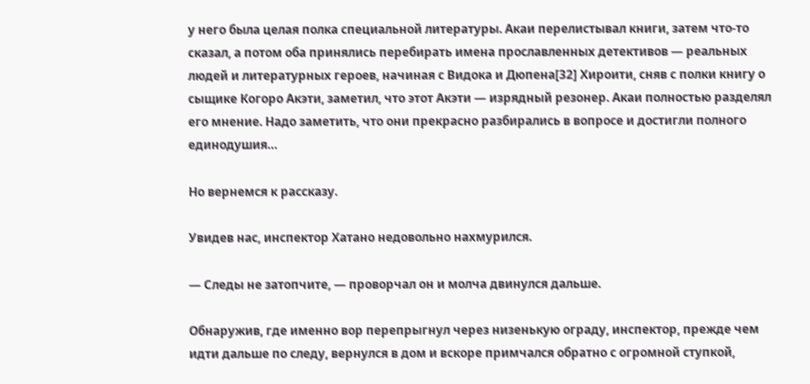у него была целая полка специальной литературы. Акаи перелистывал книги, затем что-то сказал, а потом оба принялись перебирать имена прославленных детективов — реальных людей и литературных героев, начиная с Видока и Дюпена[32] Хироити, сняв с полки книгу о сыщике Когоро Акэти, заметил, что этот Акэти — изрядный резонер. Акаи полностью разделял его мнение. Надо заметить, что они прекрасно разбирались в вопросе и достигли полного единодушия…

Но вернемся к рассказу.

Увидев нас, инспектор Хатано недовольно нахмурился.

— Следы не затопчите, — проворчал он и молча двинулся дальше.

Обнаружив, где именно вор перепрыгнул через низенькую ограду, инспектор, прежде чем идти дальше по следу, вернулся в дом и вскоре примчался обратно с огромной ступкой,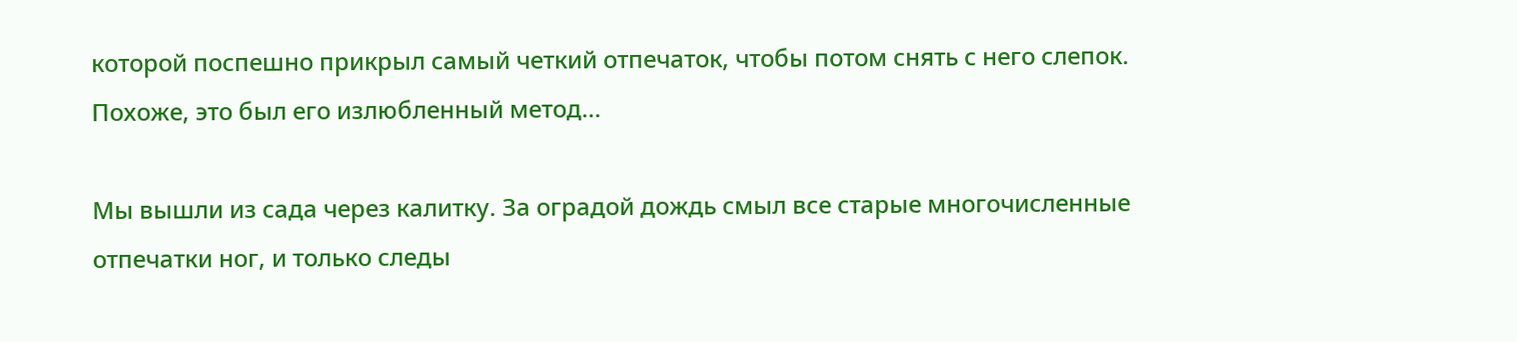которой поспешно прикрыл самый четкий отпечаток, чтобы потом снять с него слепок. Похоже, это был его излюбленный метод…

Мы вышли из сада через калитку. За оградой дождь смыл все старые многочисленные отпечатки ног, и только следы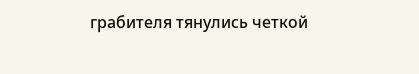грабителя тянулись четкой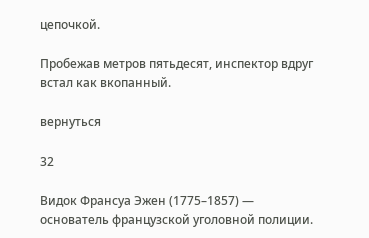цепочкой.

Пробежав метров пятьдесят, инспектор вдруг встал как вкопанный.

вернуться

32

Видок Франсуа Эжен (1775–1857) — основатель французской уголовной полиции.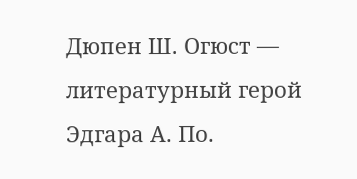Дюпен Ш. Огюст — литературный герой Эдгара А. По.